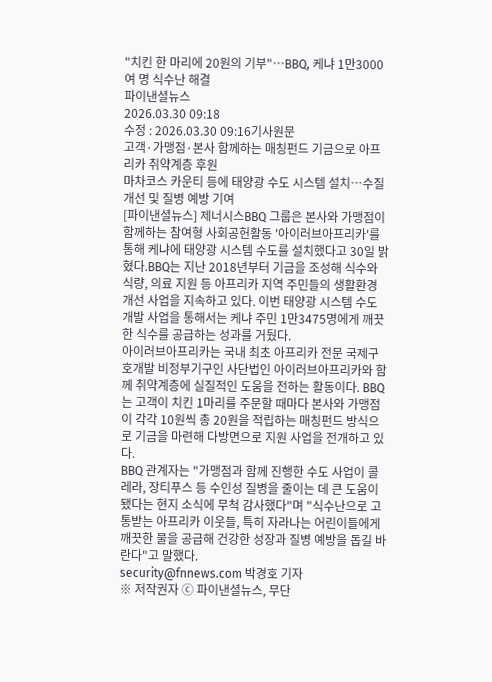"치킨 한 마리에 20원의 기부"…BBQ, 케냐 1만3000여 명 식수난 해결
파이낸셜뉴스
2026.03.30 09:18
수정 : 2026.03.30 09:16기사원문
고객·가맹점·본사 함께하는 매칭펀드 기금으로 아프리카 취약계층 후원
마차코스 카운티 등에 태양광 수도 시스템 설치…수질 개선 및 질병 예방 기여
[파이낸셜뉴스] 제너시스BBQ 그룹은 본사와 가맹점이 함께하는 참여형 사회공헌활동 '아이러브아프리카'를 통해 케냐에 태양광 시스템 수도를 설치했다고 30일 밝혔다.BBQ는 지난 2018년부터 기금을 조성해 식수와 식량, 의료 지원 등 아프리카 지역 주민들의 생활환경 개선 사업을 지속하고 있다. 이번 태양광 시스템 수도 개발 사업을 통해서는 케냐 주민 1만3475명에게 깨끗한 식수를 공급하는 성과를 거뒀다.
아이러브아프리카는 국내 최초 아프리카 전문 국제구호개발 비정부기구인 사단법인 아이러브아프리카와 함께 취약계층에 실질적인 도움을 전하는 활동이다. BBQ는 고객이 치킨 1마리를 주문할 때마다 본사와 가맹점이 각각 10원씩 총 20원을 적립하는 매칭펀드 방식으로 기금을 마련해 다방면으로 지원 사업을 전개하고 있다.
BBQ 관계자는 "가맹점과 함께 진행한 수도 사업이 콜레라, 장티푸스 등 수인성 질병을 줄이는 데 큰 도움이 됐다는 현지 소식에 무척 감사했다"며 "식수난으로 고통받는 아프리카 이웃들, 특히 자라나는 어린이들에게 깨끗한 물을 공급해 건강한 성장과 질병 예방을 돕길 바란다"고 말했다.
security@fnnews.com 박경호 기자
※ 저작권자 ⓒ 파이낸셜뉴스, 무단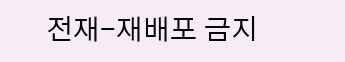전재-재배포 금지